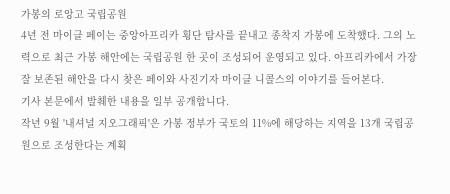가봉의 로앙고 국립공원
4년 전 마이클 페이는 중앙아프리카 횡단 탐사를 끝내고 종착지 가봉에 도착했다. 그의 노력으로 최근 가봉 해안에는 국립공원 한 곳이 조성되어 운영되고 있다. 아프리카에서 가장 잘 보존된 해안을 다시 찾은 페이와 사진기자 마이클 니콜스의 이야기를 들어본다.
기사 본문에서 발췌한 내용을 일부 공개합니다.
작년 9월 '내셔널 지오그래픽'은 가봉 정부가 국토의 11%에 해당하는 지역을 13개 국립공원으로 조성한다는 계획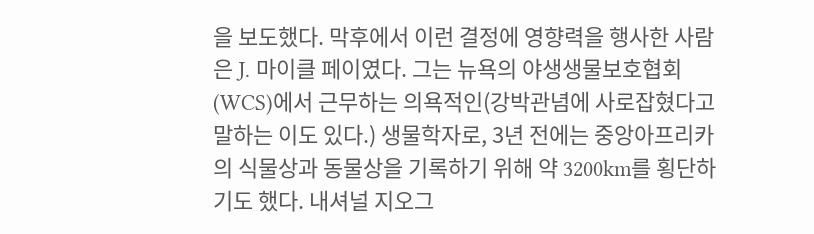을 보도했다. 막후에서 이런 결정에 영향력을 행사한 사람은 J. 마이클 페이였다. 그는 뉴욕의 야생생물보호협회(WCS)에서 근무하는 의욕적인(강박관념에 사로잡혔다고 말하는 이도 있다.) 생물학자로, 3년 전에는 중앙아프리카의 식물상과 동물상을 기록하기 위해 약 3200km를 횡단하기도 했다. 내셔널 지오그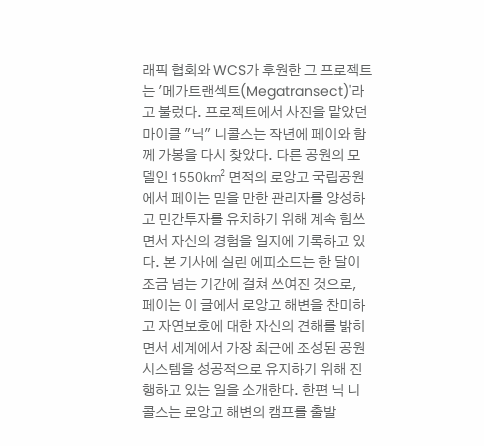래픽 협회와 WCS가 후원한 그 프로젝트는 '메가트랜섹트(Megatransect)'라고 불렀다. 프로젝트에서 사진을 맡았던 마이클 "닉" 니콜스는 작년에 페이와 함께 가봉을 다시 찾았다. 다른 공원의 모델인 1550㎢ 면적의 로앙고 국립공원에서 페이는 믿을 만한 관리자를 양성하고 민간투자를 유치하기 위해 계속 힘쓰면서 자신의 경험을 일지에 기록하고 있다. 본 기사에 실린 에피소드는 한 달이 조금 넘는 기간에 걸쳐 쓰여진 것으로, 페이는 이 글에서 로앙고 해변을 찬미하고 자연보호에 대한 자신의 견해를 밝히면서 세계에서 가장 최근에 조성된 공원 시스템을 성공적으로 유지하기 위해 진행하고 있는 일을 소개한다. 한편 닉 니콜스는 로앙고 해변의 캠프를 출발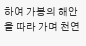하여 가봉의 해안을 따라 가며 천연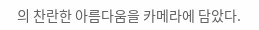의 찬란한 아름다움을 카메라에 담았다.